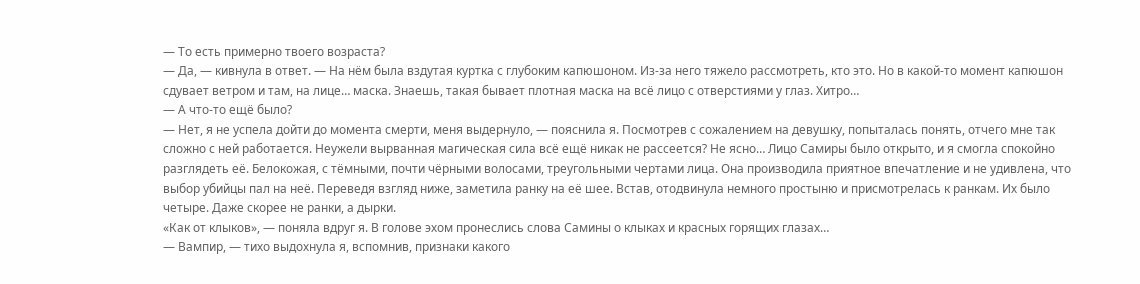— То есть примерно твоего возраста?
— Да, — кивнула в ответ. — На нём была вздутая куртка с глубоким капюшоном. Из-за него тяжело рассмотреть, кто это. Но в какой-то момент капюшон сдувает ветром и там, на лице… маска. Знаешь, такая бывает плотная маска на всё лицо с отверстиями у глаз. Хитро…
— А что-то ещё было?
— Нет, я не успела дойти до момента смерти, меня выдернуло, — пояснила я. Посмотрев с сожалением на девушку, попыталась понять, отчего мне так сложно с ней работается. Неужели вырванная магическая сила всё ещё никак не рассеется? Не ясно… Лицо Самиры было открыто, и я смогла спокойно разглядеть её. Белокожая, с тёмными, почти чёрными волосами, треугольными чертами лица. Она производила приятное впечатление и не удивлена, что выбор убийцы пал на неё. Переведя взгляд ниже, заметила ранку на её шее. Встав, отодвинула немного простыню и присмотрелась к ранкам. Их было четыре. Даже скорее не ранки, а дырки.
«Как от клыков», — поняла вдруг я. В голове эхом пронеслись слова Самины о клыках и красных горящих глазах…
— Вампир, — тихо выдохнула я, вспомнив, признаки какого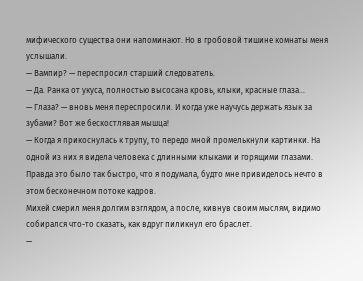мифического существа они напоминают. Но в гробовой тишине комнаты меня услышали.
— Вампир? — переспросил старший следователь.
— Да. Ранка от укуса, полностью высосана кровь, клыки, красные глаза…
— Глаза? — вновь меня переспросили. И когда уже научусь держать язык за зубами? Вот же бескостлявая мышца!
— Когда я прикоснулась к трупу, то передо мной промелькнули картинки. На одной из них я видела человека с длинными клыками и горящими глазами. Правда это было так быстро, что я подумала, будто мне привиделось нечто в этом бесконечном потоке кадров.
Михей смерил меня долгим взглядом, а после, кивнув своим мыслям, видимо собирался что-то сказать, как вдруг пиликнул его браслет.
—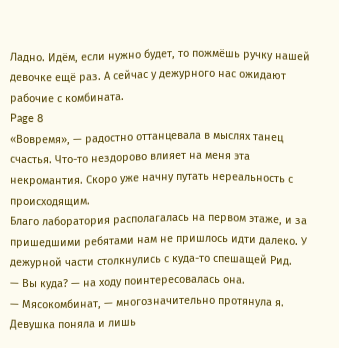Ладно. Идём, если нужно будет, то пожмёшь ручку нашей девочке ещё раз. А сейчас у дежурного нас ожидают рабочие с комбината.
Page 8
«Вовремя», — радостно оттанцевала в мыслях танец счастья. Что-то нездорово влияет на меня эта некромантия. Скоро уже начну путать нереальность с происходящим.
Благо лаборатория располагалась на первом этаже, и за пришедшими ребятами нам не пришлось идти далеко. У дежурной части столкнулись с куда-то спешащей Рид.
— Вы куда? — на ходу поинтересовалась она.
— Мясокомбинат, — многозначительно протянула я. Девушка поняла и лишь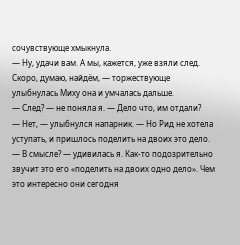сочувствующе хмыкнула.
— Ну, удачи вам. А мы, кажется, уже взяли след. Скоро, думаю, найдём, — торжествующе улыбнулась Миху она и умчалась дальше.
— След? — не поняла я. — Дело что, им отдали?
— Нет, — улыбнулся напарник. — Но Рид не хотела уступать, и пришлось поделить на двоих это дело.
— В смысле? — удивилась я. Как-то подозрительно звучит это его «поделить на двоих одно дело». Чем это интересно они сегодня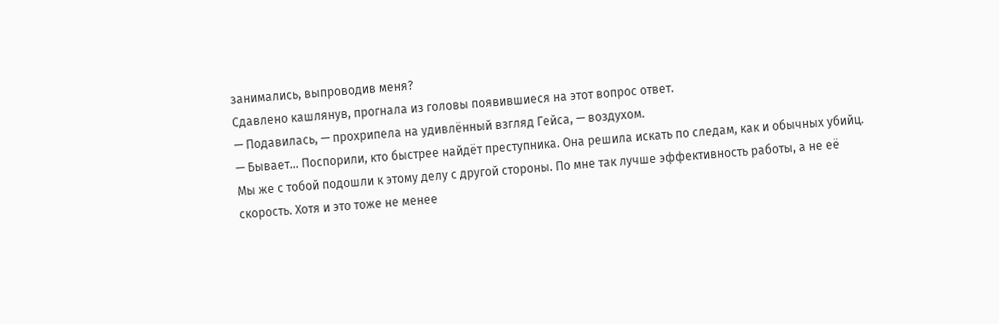занимались, выпроводив меня?
Сдавлено кашлянув, прогнала из головы появившиеся на этот вопрос ответ.
— Подавилась, — прохрипела на удивлённый взгляд Гейса, — воздухом.
— Бывает… Поспорили, кто быстрее найдёт преступника. Она решила искать по следам, как и обычных убийц. Мы же с тобой подошли к этому делу с другой стороны. По мне так лучше эффективность работы, а не её скорость. Хотя и это тоже не менее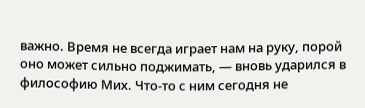важно. Время не всегда играет нам на руку, порой оно может сильно поджимать, — вновь ударился в философию Мих. Что-то с ним сегодня не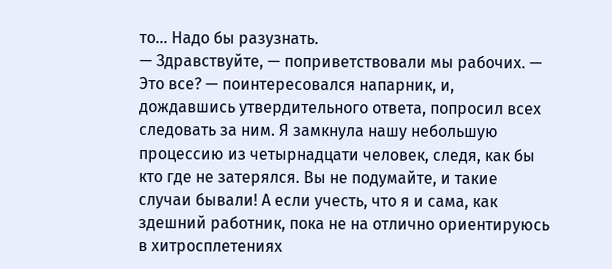то… Надо бы разузнать.
— Здравствуйте, — поприветствовали мы рабочих. — Это все? — поинтересовался напарник, и, дождавшись утвердительного ответа, попросил всех следовать за ним. Я замкнула нашу небольшую процессию из четырнадцати человек, следя, как бы кто где не затерялся. Вы не подумайте, и такие случаи бывали! А если учесть, что я и сама, как здешний работник, пока не на отлично ориентируюсь в хитросплетениях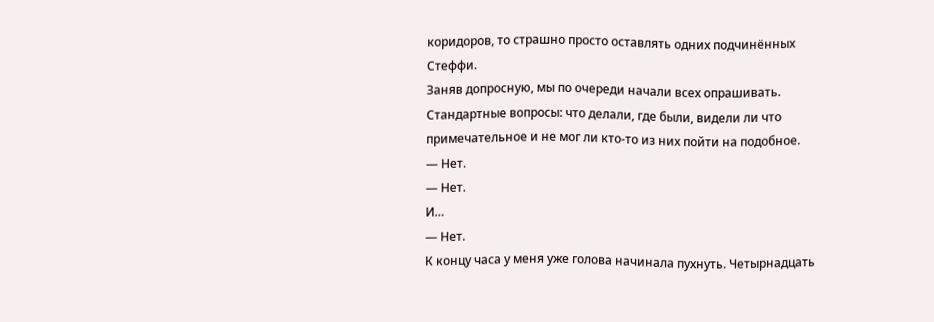коридоров, то страшно просто оставлять одних подчинённых Стеффи.
Заняв допросную, мы по очереди начали всех опрашивать. Стандартные вопросы: что делали, где были, видели ли что примечательное и не мог ли кто-то из них пойти на подобное.
— Нет.
— Нет.
И…
— Нет.
К концу часа у меня уже голова начинала пухнуть. Четырнадцать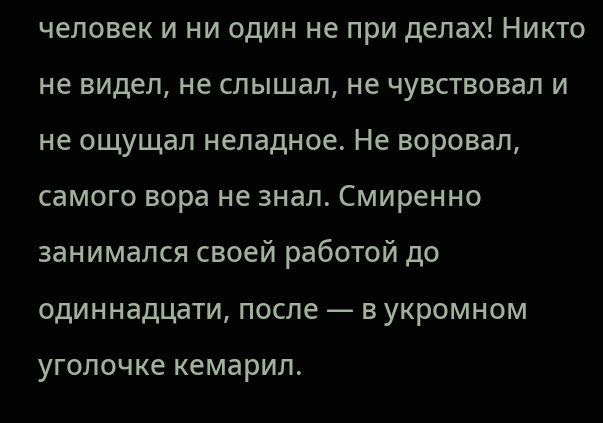человек и ни один не при делах! Никто не видел, не слышал, не чувствовал и не ощущал неладное. Не воровал, самого вора не знал. Смиренно занимался своей работой до одиннадцати, после — в укромном уголочке кемарил.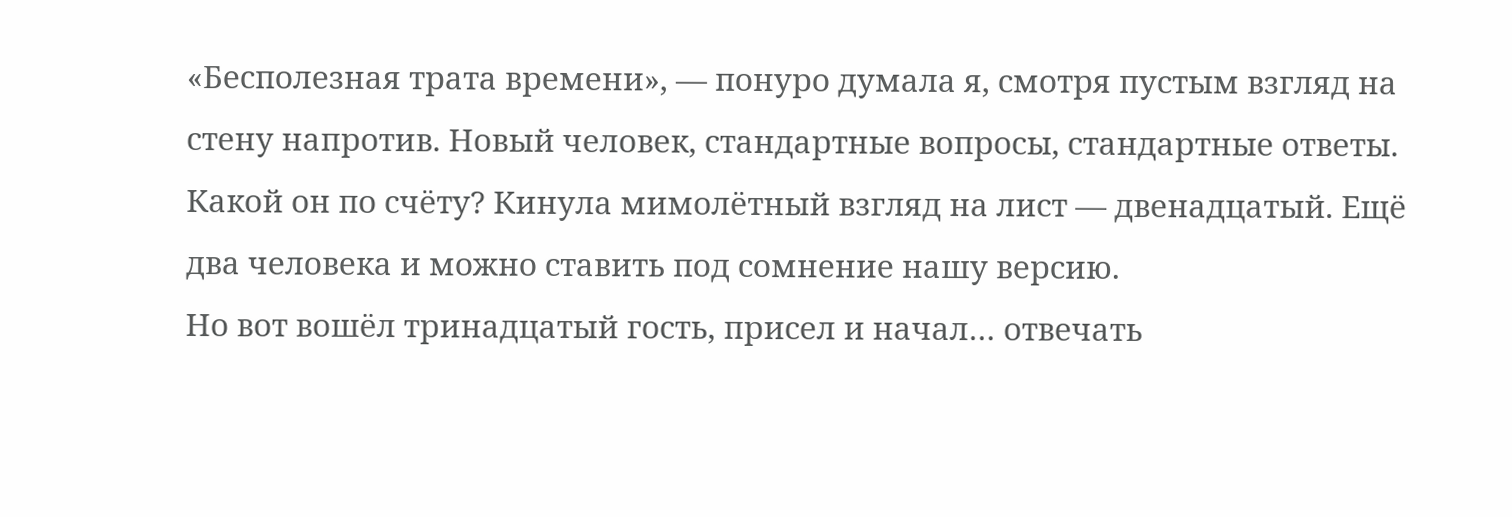«Бесполезная трата времени», — понуро думала я, смотря пустым взгляд на стену напротив. Новый человек, стандартные вопросы, стандартные ответы. Какой он по счёту? Кинула мимолётный взгляд на лист — двенадцатый. Ещё два человека и можно ставить под сомнение нашу версию.
Но вот вошёл тринадцатый гость, присел и начал… отвечать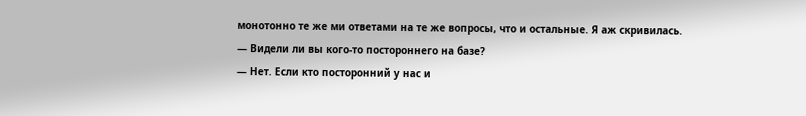монотонно те же ми ответами на те же вопросы, что и остальные. Я аж скривилась.
— Видели ли вы кого-то постороннего на базе?
— Нет. Если кто посторонний у нас и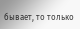бывает, то только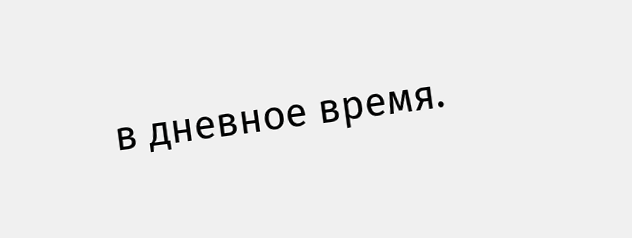в дневное время.